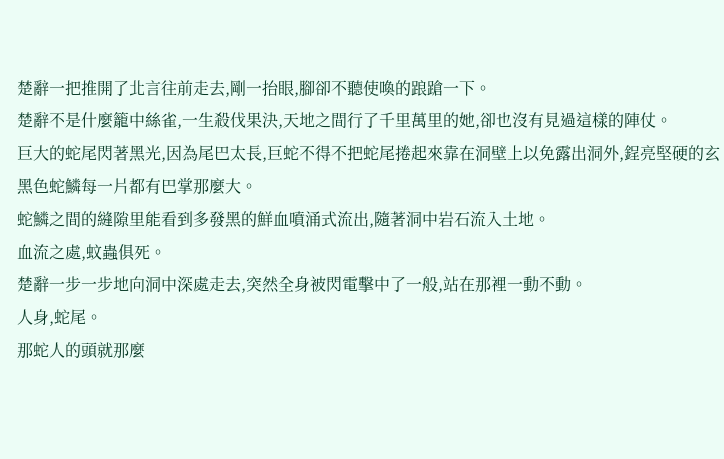楚辭一把推開了北言往前走去,剛一抬眼,腳卻不聽使喚的踉蹌一下。
楚辭不是什麼籠中絲雀,一生殺伐果決,天地之間行了千里萬里的她,卻也沒有見過這樣的陣仗。
巨大的蛇尾閃著黑光,因為尾巴太長,巨蛇不得不把蛇尾捲起來靠在洞壁上以免露出洞外,鋥亮堅硬的玄黑色蛇鱗每一片都有巴掌那麼大。
蛇鱗之間的縫隙里能看到多發黑的鮮血噴涌式流出,隨著洞中岩石流入土地。
血流之處,蚊蟲俱死。
楚辭一步一步地向洞中深處走去,突然全身被閃電擊中了一般,站在那裡一動不動。
人身,蛇尾。
那蛇人的頭就那麼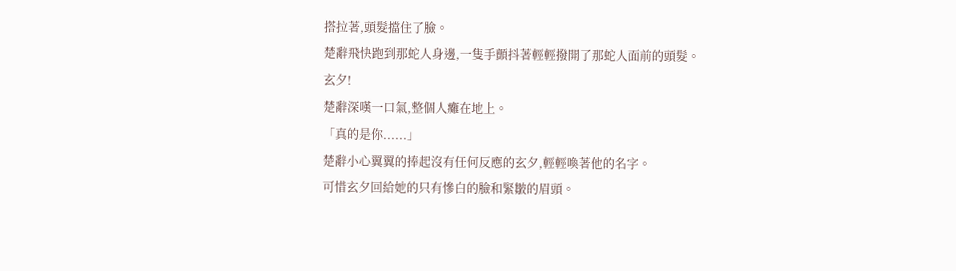搭拉著,頭髮擋住了臉。
楚辭飛快跑到那蛇人身邊,一隻手顫抖著輕輕撥開了那蛇人面前的頭髮。
玄夕!
楚辭深嘆一口氣,整個人癱在地上。
「真的是你......」
楚辭小心翼翼的捧起沒有任何反應的玄夕,輕輕喚著他的名字。
可惜玄夕回給她的只有慘白的臉和緊皺的眉頭。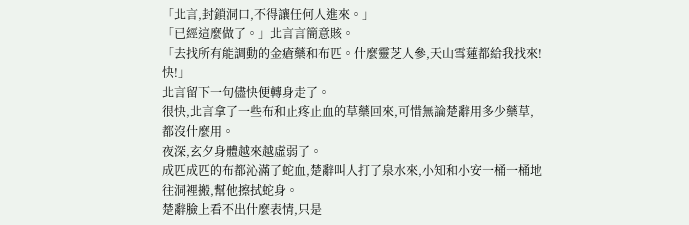「北言,封鎖洞口,不得讓任何人進來。」
「已經這麼做了。」北言言簡意賅。
「去找所有能調動的金瘡藥和布匹。什麼靈芝人參,天山雪蓮都給我找來!快!」
北言留下一句儘快便轉身走了。
很快,北言拿了一些布和止疼止血的草藥回來,可惜無論楚辭用多少藥草,都沒什麼用。
夜深,玄夕身體越來越虛弱了。
成匹成匹的布都沁滿了蛇血,楚辭叫人打了泉水來,小知和小安一桶一桶地往洞裡搬,幫他擦拭蛇身。
楚辭臉上看不出什麼表情,只是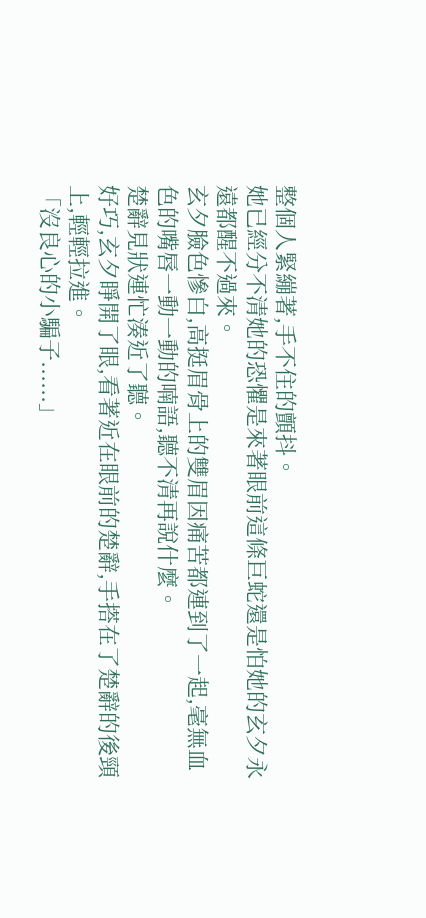整個人緊繃著,手不住的顫抖。
她已經分不清她的恐懼是來著眼前這條巨蛇還是怕她的玄夕永遠都醒不過來。
玄夕臉色慘白,高挺眉骨上的雙眉因痛苦都連到了一起,毫無血色的嘴唇一動一動的喃語,聽不清再說什麼。
楚辭見狀連忙湊近了聽。
好巧,玄夕睜開了眼,看著近在眼前的楚辭,手搭在了楚辭的後頸上,輕輕拉進。
「沒良心的小騙子......」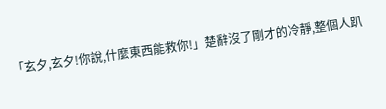「玄夕,玄夕!你說,什麼東西能救你!」楚辭沒了剛才的冷靜,整個人趴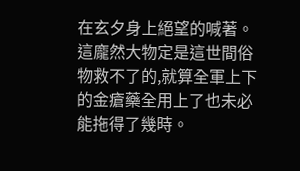在玄夕身上絕望的喊著。
這龐然大物定是這世間俗物救不了的,就算全軍上下的金瘡藥全用上了也未必能拖得了幾時。